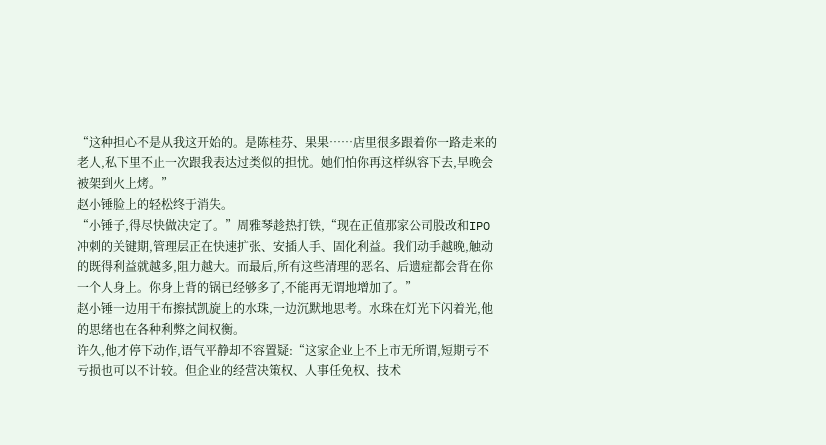“这种担心不是从我这开始的。是陈桂芬、果果……店里很多跟着你一路走来的老人,私下里不止一次跟我表达过类似的担忧。她们怕你再这样纵容下去,早晚会被架到火上烤。”
赵小锤脸上的轻松终于消失。
“小锤子,得尽快做决定了。”周雅琴趁热打铁,“现在正值那家公司股改和IPO冲刺的关键期,管理层正在快速扩张、安插人手、固化利益。我们动手越晚,触动的既得利益就越多,阻力越大。而最后,所有这些清理的恶名、后遗症都会背在你一个人身上。你身上背的锅已经够多了,不能再无谓地增加了。”
赵小锤一边用干布擦拭凯旋上的水珠,一边沉默地思考。水珠在灯光下闪着光,他的思绪也在各种利弊之间权衡。
许久,他才停下动作,语气平静却不容置疑:“这家企业上不上市无所谓,短期亏不亏损也可以不计较。但企业的经营决策权、人事任免权、技术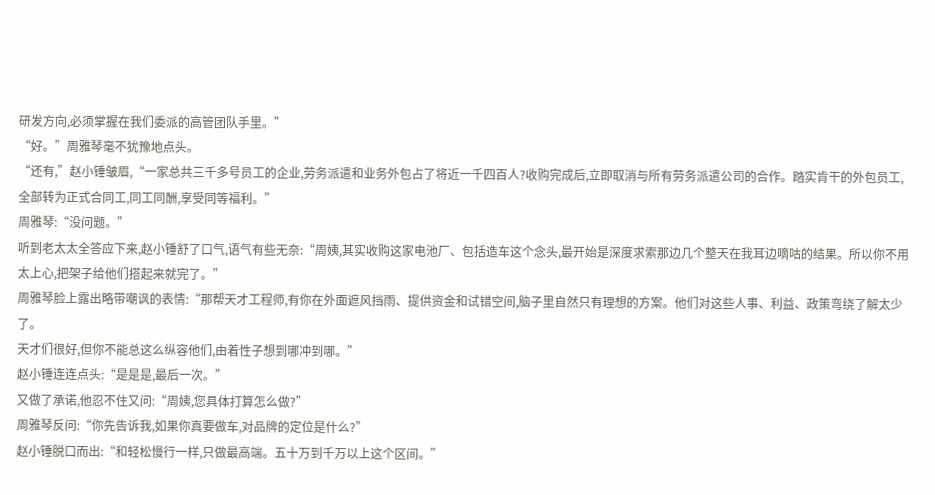研发方向,必须掌握在我们委派的高管团队手里。”
“好。”周雅琴毫不犹豫地点头。
“还有,”赵小锤皱眉,“一家总共三千多号员工的企业,劳务派遣和业务外包占了将近一千四百人?收购完成后,立即取消与所有劳务派遣公司的合作。踏实肯干的外包员工,全部转为正式合同工,同工同酬,享受同等福利。”
周雅琴:“没问题。”
听到老太太全答应下来,赵小锤舒了口气,语气有些无奈:“周姨,其实收购这家电池厂、包括造车这个念头,最开始是深度求索那边几个整天在我耳边嘀咕的结果。所以你不用太上心,把架子给他们搭起来就完了。”
周雅琴脸上露出略带嘲讽的表情:“那帮天才工程师,有你在外面遮风挡雨、提供资金和试错空间,脑子里自然只有理想的方案。他们对这些人事、利益、政策弯绕了解太少了。
天才们很好,但你不能总这么纵容他们,由着性子想到哪冲到哪。”
赵小锤连连点头:“是是是,最后一次。”
又做了承诺,他忍不住又问:“周姨,您具体打算怎么做?”
周雅琴反问:“你先告诉我,如果你真要做车,对品牌的定位是什么?”
赵小锤脱口而出:“和轻松慢行一样,只做最高端。五十万到千万以上这个区间。”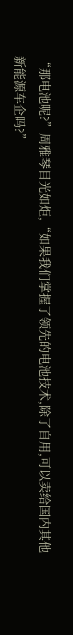“那电池呢?”周雅琴目光如炬,“如果我们掌握了领先的电池技术,除了自用,可以卖给国内其他新能源车企吗?”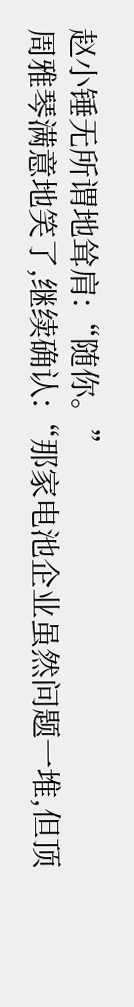赵小锤无所谓地耸肩:“随你。”
周雅琴满意地笑了,继续确认:“那家电池企业虽然问题一堆,但顶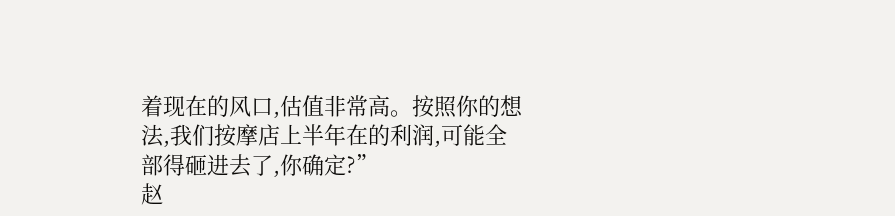着现在的风口,估值非常高。按照你的想法,我们按摩店上半年在的利润,可能全部得砸进去了,你确定?”
赵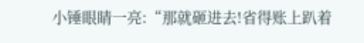小锤眼睛一亮:“那就砸进去!省得账上趴着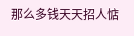那么多钱天天招人惦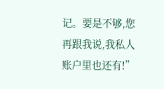记。要是不够,您再跟我说,我私人账户里也还有!”